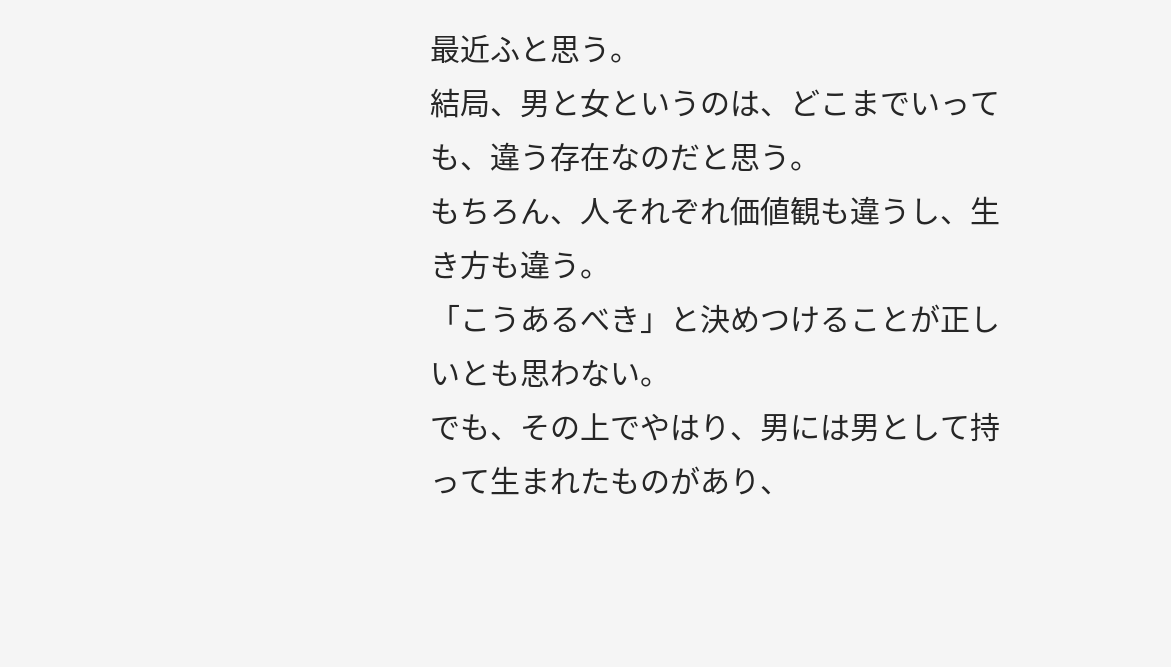最近ふと思う。
結局、男と女というのは、どこまでいっても、違う存在なのだと思う。
もちろん、人それぞれ価値観も違うし、生き方も違う。
「こうあるべき」と決めつけることが正しいとも思わない。
でも、その上でやはり、男には男として持って生まれたものがあり、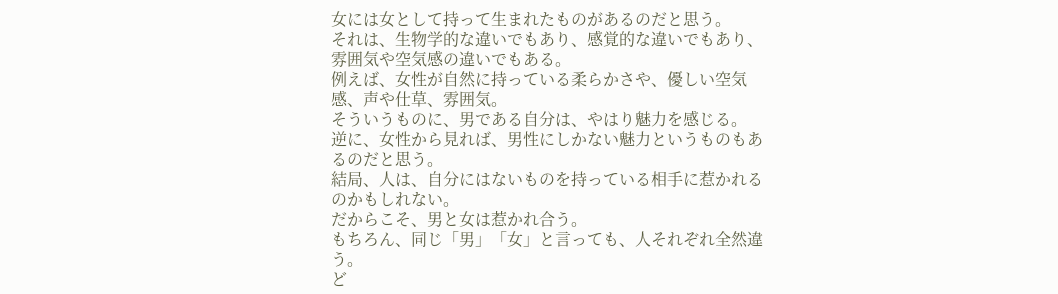女には女として持って生まれたものがあるのだと思う。
それは、生物学的な違いでもあり、感覚的な違いでもあり、雰囲気や空気感の違いでもある。
例えば、女性が自然に持っている柔らかさや、優しい空気感、声や仕草、雰囲気。
そういうものに、男である自分は、やはり魅力を感じる。
逆に、女性から見れば、男性にしかない魅力というものもあるのだと思う。
結局、人は、自分にはないものを持っている相手に惹かれるのかもしれない。
だからこそ、男と女は惹かれ合う。
もちろん、同じ「男」「女」と言っても、人それぞれ全然違う。
ど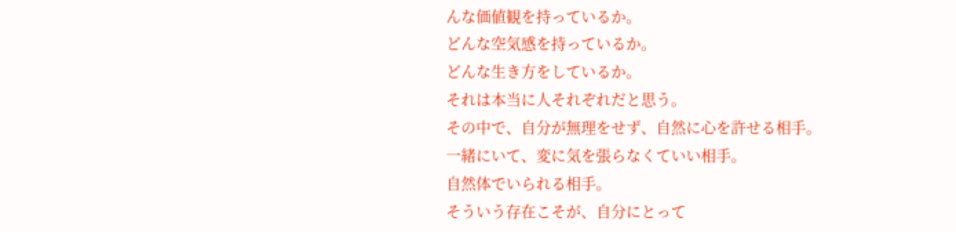んな価値観を持っているか。
どんな空気感を持っているか。
どんな生き方をしているか。
それは本当に人それぞれだと思う。
その中で、自分が無理をせず、自然に心を許せる相手。
一緒にいて、変に気を張らなくていい相手。
自然体でいられる相手。
そういう存在こそが、自分にとって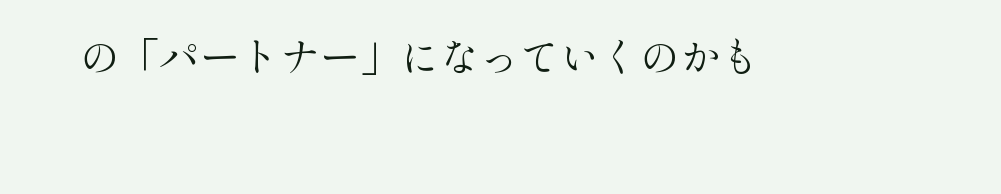の「パートナー」になっていくのかも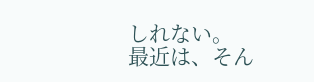しれない。
最近は、そん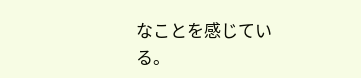なことを感じている。